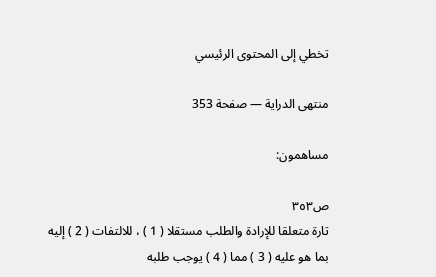تخطي إلى المحتوى الرئيسي

منتهى الدراية — صفحة 353

مساهمون:

ص٣٥٣
تارة متعلقا للإرادة والطلب مستقلا ( 1 ) ، للالتفات ( 2 ) إليه بما هو عليه ( 3 ) مما ( 4 ) يوجب طلبه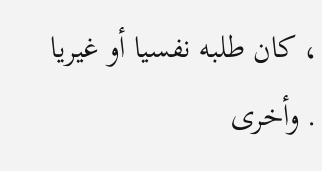، كان طلبه نفسيا أو غيريا . وأخرى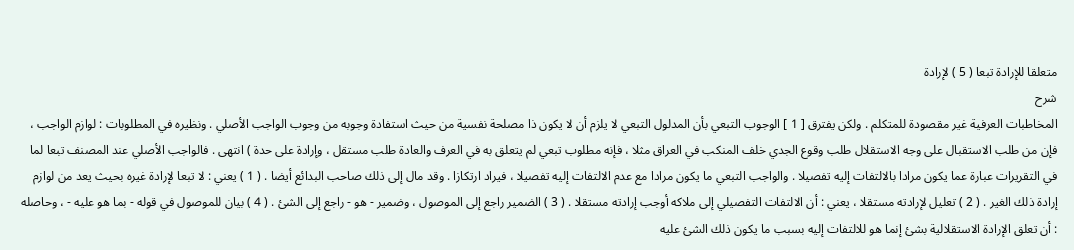متعلقا للإرادة تبعا ( 5 ) لإرادة
شرح
المخاطبات العرفية غير مقصودة للمتكلم . ولكن يفترق [ 1 ] الوجوب التبعي بأن المدلول التبعي لا يلزم أن لا يكون ذا مصلحة نفسية من حيث استفادة وجوبه من وجوب الواجب الأصلي . ونظيره في المطلوبات : لوازم الواجب ، فإن من طلب الاستقبال على وجه الاستقلال طلب وقوع الجدي خلف المنكب في العراق مثلا ، فإنه مطلوب تبعي لم يتعلق به في العرف والعادة طلب مستقل ، وإرادة على حدة ) انتهى . فالواجب الأصلي عند المصنف تبعا لما في التقريرات عبارة عما يكون مرادا بالالتفات إليه تفصيلا . والواجب التبعي ما يكون مرادا مع عدم الالتفات إليه تفصيلا ، فيراد ارتكازا . وقد مال إلى ذلك صاحب البدائع أيضا . ( 1 ) يعني : لا تبعا لإرادة غيره بحيث يعد من لوازم إرادة ذلك الغير . ( 2 ) تعليل لإرادته مستقلا ، يعني : أن الالتفات التفصيلي إلى ملاكه أوجب إرادته مستقلا . ( 3 ) الضمير راجع إلى الموصول ، وضمير - هو - راجع إلى الشئ . ( 4 ) بيان للموصول في قوله - بما هو عليه - ، وحاصله : أن تعلق الإرادة الاستقلالية بشئ إنما هو للالتفات إليه بسبب ما يكون ذلك الشئ عليه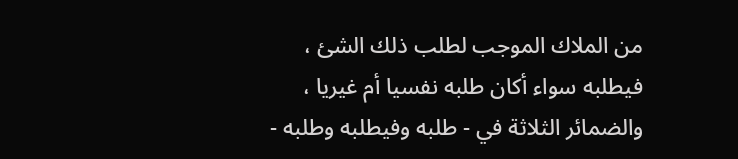من الملاك الموجب لطلب ذلك الشئ ، فيطلبه سواء أكان طلبه نفسيا أم غيريا ، والضمائر الثلاثة في - طلبه وفيطلبه وطلبه -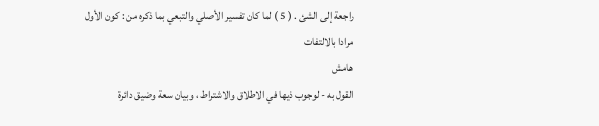راجعة إلى الشئ . ( 5 ) لما كان تفسير الأصلي والتبعي بما ذكره من : كون الأول مرادا بالالتفات
هامش
القول به - لوجوب ذيها في الاطلاق والاشتراط ، وبيان سعة وضيق دائرة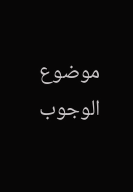موضوع الوجوب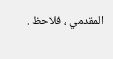المقدمي ، فلاحظ .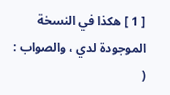[ 1 ] هكذا في النسخة الموجودة لدي ، والصواب : (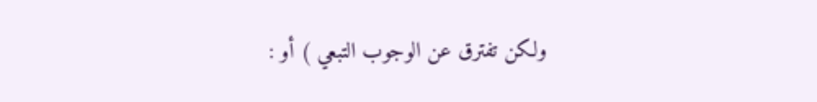ولكن تفترق عن الوجوب التبعي ) أو :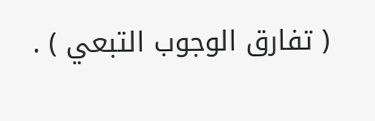( تفارق الوجوب التبعي ) .